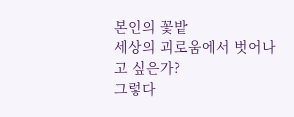본인의 꽃밭
세상의 괴로움에서 벗어나고 싶은가?
그렇다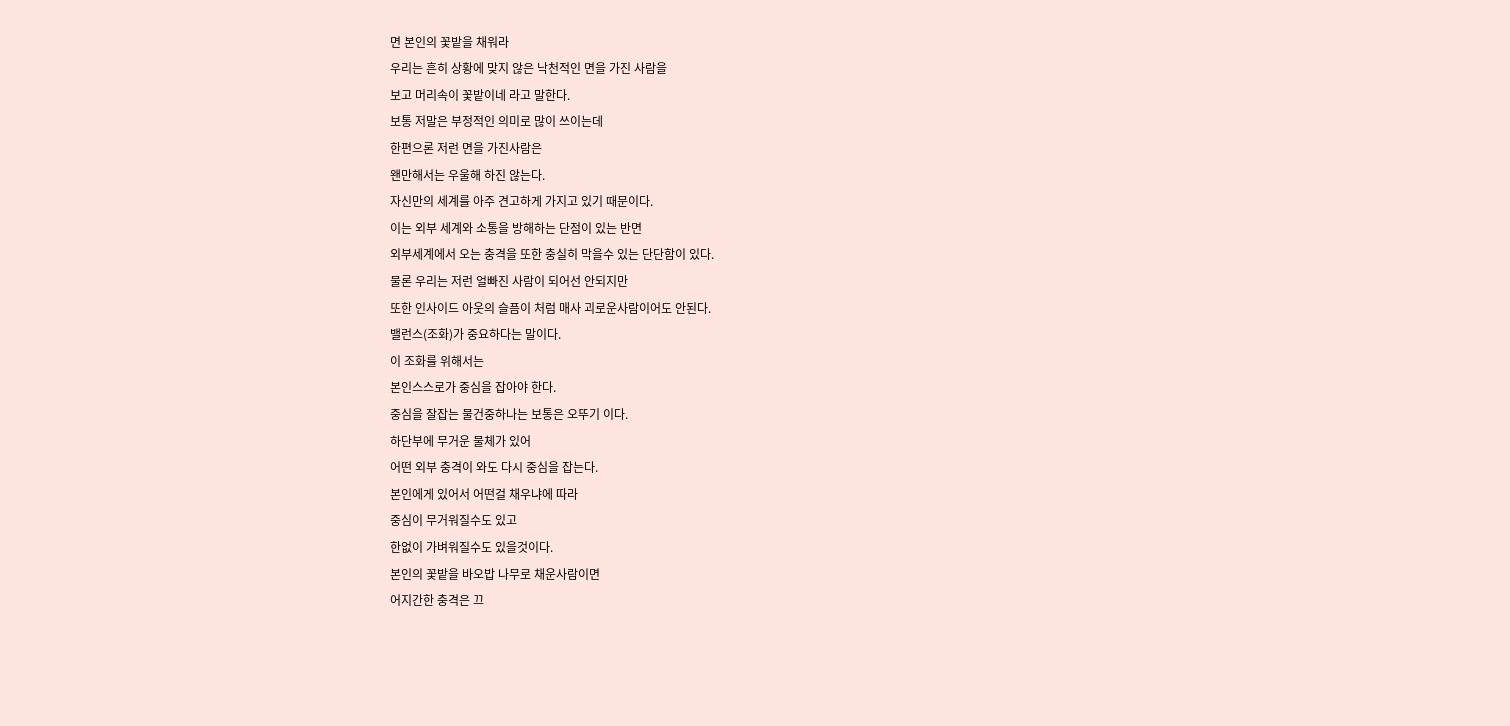면 본인의 꽃밭을 채워라
우리는 흔히 상황에 맞지 않은 낙천적인 면을 가진 사람을
보고 머리속이 꽃밭이네 라고 말한다.
보통 저말은 부정적인 의미로 많이 쓰이는데
한편으론 저런 면을 가진사람은
왠만해서는 우울해 하진 않는다.
자신만의 세계를 아주 견고하게 가지고 있기 때문이다.
이는 외부 세계와 소통을 방해하는 단점이 있는 반면
외부세계에서 오는 충격을 또한 충실히 막을수 있는 단단함이 있다.
물론 우리는 저런 얼빠진 사람이 되어선 안되지만
또한 인사이드 아웃의 슬픔이 처럼 매사 괴로운사람이어도 안된다.
밸런스(조화)가 중요하다는 말이다.
이 조화를 위해서는
본인스스로가 중심을 잡아야 한다.
중심을 잘잡는 물건중하나는 보통은 오뚜기 이다.
하단부에 무거운 물체가 있어
어떤 외부 충격이 와도 다시 중심을 잡는다.
본인에게 있어서 어떤걸 채우냐에 따라
중심이 무거워질수도 있고
한없이 가벼워질수도 있을것이다.
본인의 꽃밭을 바오밥 나무로 채운사람이면
어지간한 충격은 끄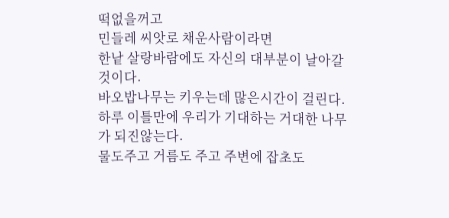떡없을꺼고
민들레 씨앗로 채운사람이라면
한낱 살랑바람에도 자신의 대부분이 날아갈것이다.
바오밥나무는 키우는데 많은시간이 걸린다.
하루 이틀만에 우리가 기대하는 거대한 나무가 되진않는다.
물도주고 거름도 주고 주변에 잡초도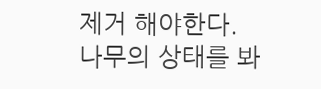제거 해야한다.
나무의 상태를 봐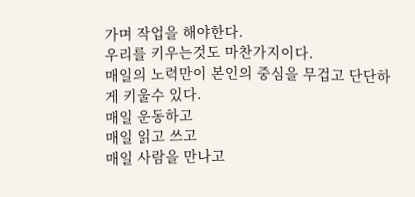가며 작업을 해야한다.
우리를 키우는것도 마찬가지이다.
매일의 노력만이 본인의 중심을 무겁고 단단하게 키울수 있다.
매일 운동하고
매일 읽고 쓰고
매일 사람을 만나고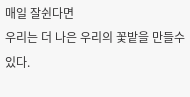매일 잘쉰다면
우리는 더 나은 우리의 꽃밭을 만들수 있다.